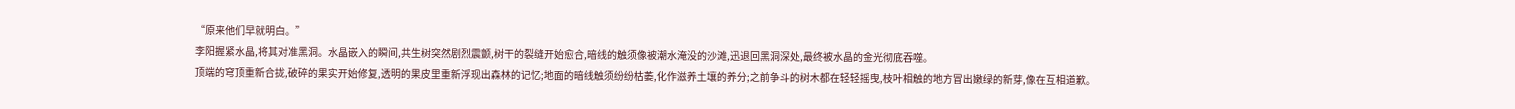“原来他们早就明白。”
李阳握紧水晶,将其对准黑洞。水晶嵌入的瞬间,共生树突然剧烈震颤,树干的裂缝开始愈合,暗线的触须像被潮水淹没的沙滩,迅退回黑洞深处,最终被水晶的金光彻底吞噬。
顶端的穹顶重新合拢,破碎的果实开始修复,透明的果皮里重新浮现出森林的记忆;地面的暗线触须纷纷枯萎,化作滋养土壤的养分;之前争斗的树木都在轻轻摇曳,枝叶相触的地方冒出嫩绿的新芽,像在互相道歉。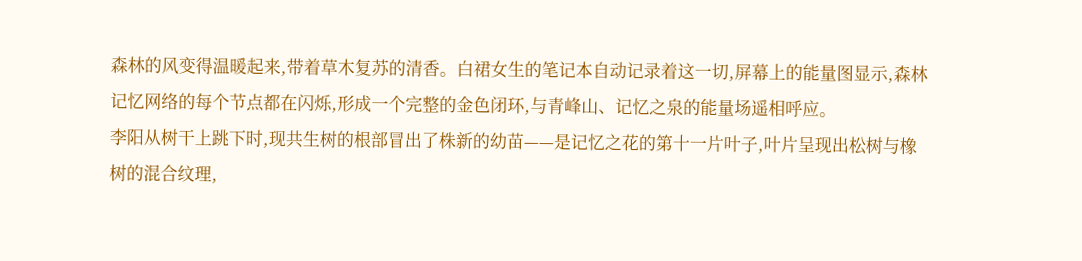森林的风变得温暖起来,带着草木复苏的清香。白裙女生的笔记本自动记录着这一切,屏幕上的能量图显示,森林记忆网络的每个节点都在闪烁,形成一个完整的金色闭环,与青峰山、记忆之泉的能量场遥相呼应。
李阳从树干上跳下时,现共生树的根部冒出了株新的幼苗——是记忆之花的第十一片叶子,叶片呈现出松树与橡树的混合纹理,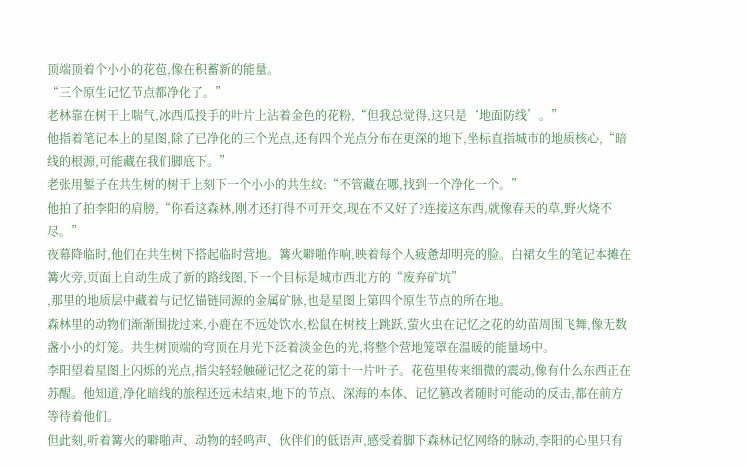顶端顶着个小小的花苞,像在积蓄新的能量。
“三个原生记忆节点都净化了。”
老林靠在树干上喘气,冰西瓜投手的叶片上沾着金色的花粉,“但我总觉得,这只是‘地面防线’。”
他指着笔记本上的星图,除了已净化的三个光点,还有四个光点分布在更深的地下,坐标直指城市的地质核心,“暗线的根源,可能藏在我们脚底下。”
老张用錾子在共生树的树干上刻下一个小小的共生纹:“不管藏在哪,找到一个净化一个。”
他拍了拍李阳的肩膀,“你看这森林,刚才还打得不可开交,现在不又好了?连接这东西,就像春天的草,野火烧不尽。”
夜幕降临时,他们在共生树下搭起临时营地。篝火噼啪作响,映着每个人疲惫却明亮的脸。白裙女生的笔记本摊在篝火旁,页面上自动生成了新的路线图,下一个目标是城市西北方的“废弃矿坑”
,那里的地质层中藏着与记忆锚链同源的金属矿脉,也是星图上第四个原生节点的所在地。
森林里的动物们渐渐围拢过来,小鹿在不远处饮水,松鼠在树枝上跳跃,萤火虫在记忆之花的幼苗周围飞舞,像无数盏小小的灯笼。共生树顶端的穹顶在月光下泛着淡金色的光,将整个营地笼罩在温暖的能量场中。
李阳望着星图上闪烁的光点,指尖轻轻触碰记忆之花的第十一片叶子。花苞里传来细微的震动,像有什么东西正在苏醒。他知道,净化暗线的旅程还远未结束,地下的节点、深海的本体、记忆篡改者随时可能动的反击,都在前方等待着他们。
但此刻,听着篝火的噼啪声、动物的轻鸣声、伙伴们的低语声,感受着脚下森林记忆网络的脉动,李阳的心里只有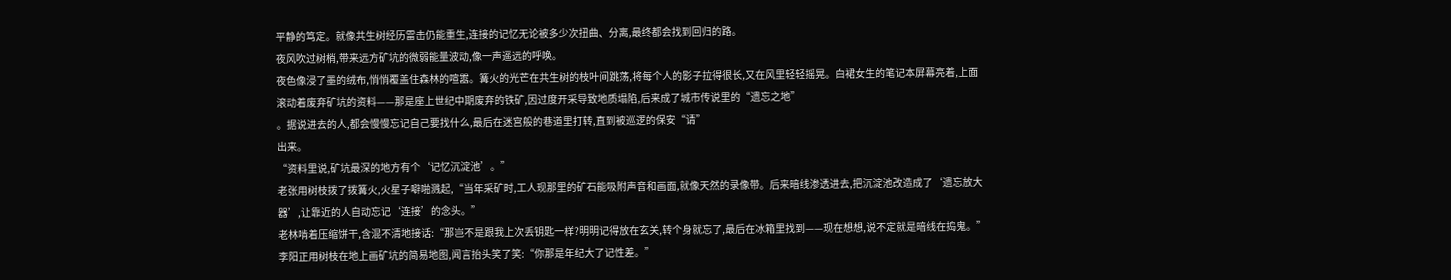平静的笃定。就像共生树经历雷击仍能重生,连接的记忆无论被多少次扭曲、分离,最终都会找到回归的路。
夜风吹过树梢,带来远方矿坑的微弱能量波动,像一声遥远的呼唤。
夜色像浸了墨的绒布,悄悄覆盖住森林的喧嚣。篝火的光芒在共生树的枝叶间跳荡,将每个人的影子拉得很长,又在风里轻轻摇晃。白裙女生的笔记本屏幕亮着,上面滚动着废弃矿坑的资料——那是座上世纪中期废弃的铁矿,因过度开采导致地质塌陷,后来成了城市传说里的“遗忘之地”
。据说进去的人,都会慢慢忘记自己要找什么,最后在迷宫般的巷道里打转,直到被巡逻的保安“请”
出来。
“资料里说,矿坑最深的地方有个‘记忆沉淀池’。”
老张用树枝拨了拨篝火,火星子噼啪溅起,“当年采矿时,工人现那里的矿石能吸附声音和画面,就像天然的录像带。后来暗线渗透进去,把沉淀池改造成了‘遗忘放大器’,让靠近的人自动忘记‘连接’的念头。”
老林啃着压缩饼干,含混不清地接话:“那岂不是跟我上次丢钥匙一样?明明记得放在玄关,转个身就忘了,最后在冰箱里找到——现在想想,说不定就是暗线在捣鬼。”
李阳正用树枝在地上画矿坑的简易地图,闻言抬头笑了笑:“你那是年纪大了记性差。”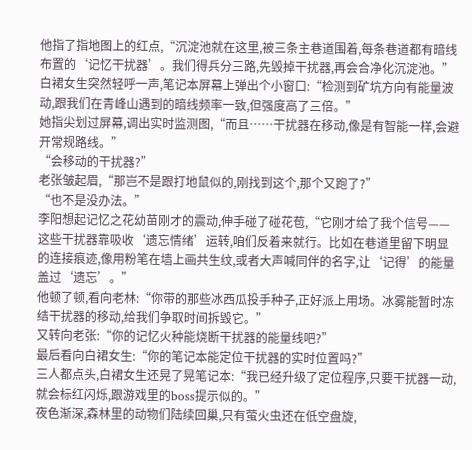他指了指地图上的红点,“沉淀池就在这里,被三条主巷道围着,每条巷道都有暗线布置的‘记忆干扰器’。我们得兵分三路,先毁掉干扰器,再会合净化沉淀池。”
白裙女生突然轻呼一声,笔记本屏幕上弹出个小窗口:“检测到矿坑方向有能量波动,跟我们在青峰山遇到的暗线频率一致,但强度高了三倍。”
她指尖划过屏幕,调出实时监测图,“而且……干扰器在移动,像是有智能一样,会避开常规路线。”
“会移动的干扰器?”
老张皱起眉,“那岂不是跟打地鼠似的,刚找到这个,那个又跑了?”
“也不是没办法。”
李阳想起记忆之花幼苗刚才的震动,伸手碰了碰花苞,“它刚才给了我个信号——这些干扰器靠吸收‘遗忘情绪’运转,咱们反着来就行。比如在巷道里留下明显的连接痕迹,像用粉笔在墙上画共生纹,或者大声喊同伴的名字,让‘记得’的能量盖过‘遗忘’。”
他顿了顿,看向老林:“你带的那些冰西瓜投手种子,正好派上用场。冰雾能暂时冻结干扰器的移动,给我们争取时间拆毁它。”
又转向老张:“你的记忆火种能烧断干扰器的能量线吧?”
最后看向白裙女生:“你的笔记本能定位干扰器的实时位置吗?”
三人都点头,白裙女生还晃了晃笔记本:“我已经升级了定位程序,只要干扰器一动,就会标红闪烁,跟游戏里的boss提示似的。”
夜色渐深,森林里的动物们陆续回巢,只有萤火虫还在低空盘旋,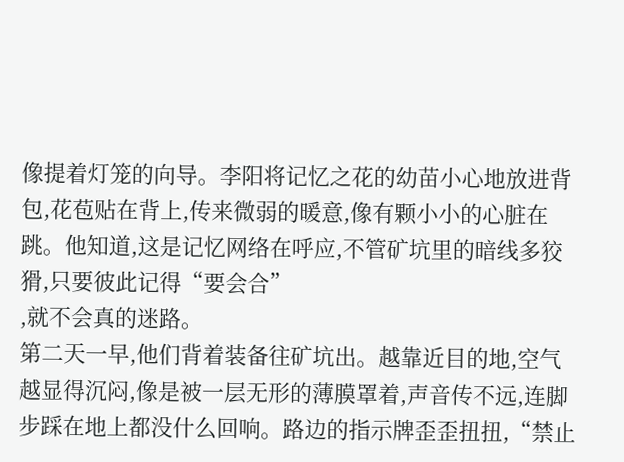像提着灯笼的向导。李阳将记忆之花的幼苗小心地放进背包,花苞贴在背上,传来微弱的暖意,像有颗小小的心脏在跳。他知道,这是记忆网络在呼应,不管矿坑里的暗线多狡猾,只要彼此记得“要会合”
,就不会真的迷路。
第二天一早,他们背着装备往矿坑出。越靠近目的地,空气越显得沉闷,像是被一层无形的薄膜罩着,声音传不远,连脚步踩在地上都没什么回响。路边的指示牌歪歪扭扭,“禁止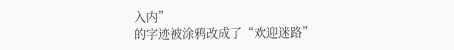入内”
的字迹被涂鸦改成了“欢迎迷路”